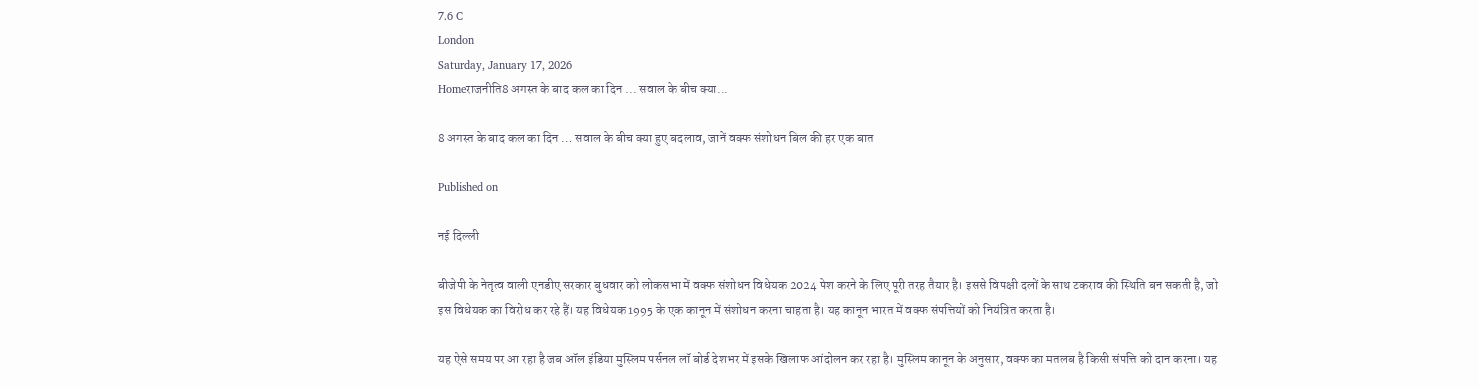7.6 C
London
Saturday, January 17, 2026
Homeराजनीति8 अगस्त के बाद कल का दिन ... सवाल के बीच क्या...

8 अगस्त के बाद कल का दिन … सवाल के बीच क्या हुए बदलाव, जानें वक्फ संशोधन बिल की हर एक बात

Published on

नई दिल्ली

बीजेपी के नेतृत्व वाली एनडीए सरकार बुधवार को लोकसभा में वक्फ संशोधन विधेयक 2024 पेश करने के लिए पूरी तरह तैयार है। इससे विपक्षी दलों के साथ टकराव की स्थिति बन सकती है, जो इस विधेयक का विरोध कर रहे हैं। यह विधेयक 1995 के एक कानून में संशोधन करना चाहता है। यह कानून भारत में वक्फ संपत्तियों को नियंत्रित करता है।

यह ऐसे समय पर आ रहा है जब ऑल इंडिया मुस्लिम पर्सनल लॉ बोर्ड देशभर में इसके खिलाफ आंदोलन कर रहा है। मुस्लिम कानून के अनुसार, वक्फ का मतलब है किसी संपत्ति को दान करना। यह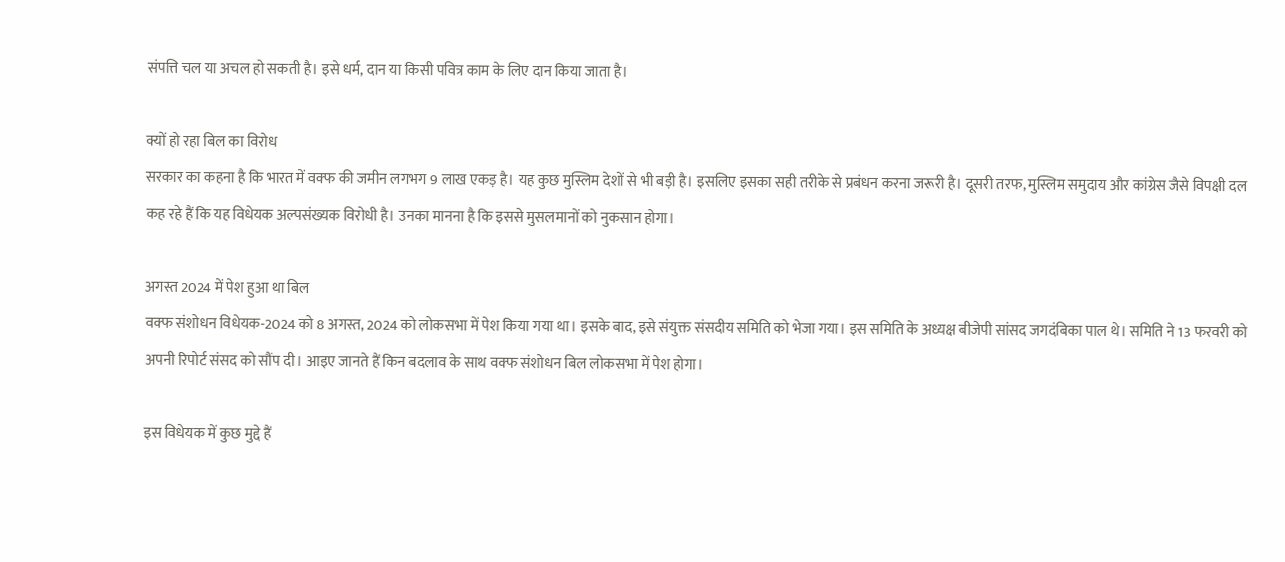संपत्ति चल या अचल हो सकती है। इसे धर्म, दान या किसी पवित्र काम के लिए दान किया जाता है।

क्यों हो रहा बिल का विरोध
सरकार का कहना है कि भारत में वक्फ की जमीन लगभग 9 लाख एकड़ है। यह कुछ मुस्लिम देशों से भी बड़ी है। इसलिए इसका सही तरीके से प्रबंधन करना जरूरी है। दूसरी तरफ, मुस्लिम समुदाय और कांग्रेस जैसे विपक्षी दल कह रहे हैं कि यह विधेयक अल्पसंख्यक विरोधी है। उनका मानना है कि इससे मुसलमानों को नुकसान होगा।

अगस्त 2024 में पेश हुआ था बिल
वक्फ संशोधन विधेयक-2024 को 8 अगस्त, 2024 को लोकसभा में पेश किया गया था। इसके बाद, इसे संयुक्त संसदीय समिति को भेजा गया। इस समिति के अध्यक्ष बीजेपी सांसद जगदंबिका पाल थे। समिति ने 13 फरवरी को अपनी रिपोर्ट संसद को सौंप दी। आइए जानते हैं किन बदलाव के साथ वक्फ संशोधन बिल लोकसभा में पेश होगा।

इस विधेयक में कुछ मुद्दे हैं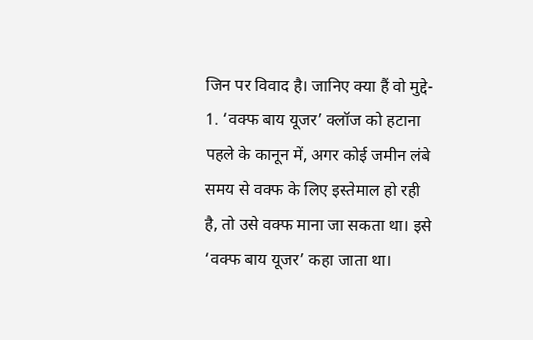जिन पर विवाद है। जानिए क्या हैं वो मुद्दे-
1. ‘वक्फ बाय यूजर’ क्लॉज को हटाना
पहले के कानून में, अगर कोई जमीन लंबे समय से वक्फ के लिए इस्तेमाल हो रही है, तो उसे वक्फ माना जा सकता था। इसे ‘वक्फ बाय यूजर’ कहा जाता था।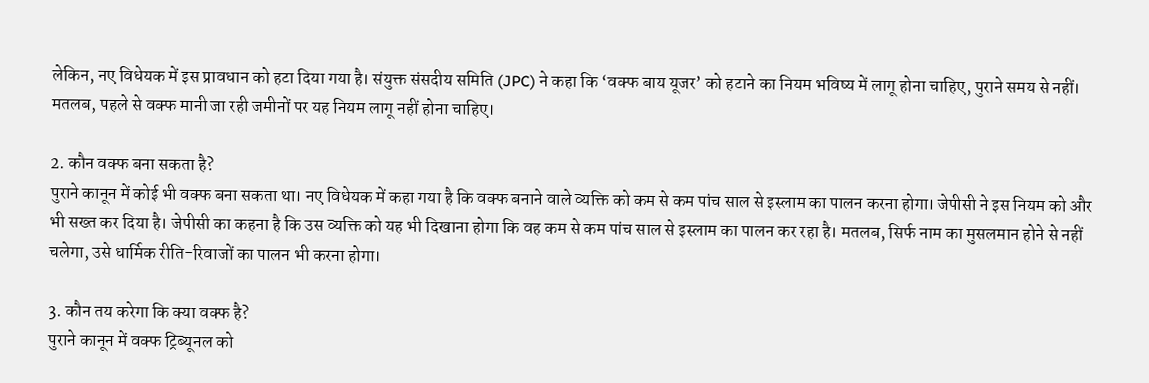लेकिन, नए विधेयक में इस प्रावधान को हटा दिया गया है। संयुक्त संसदीय समिति (JPC) ने कहा कि ‘वक्फ बाय यूजर’ को हटाने का नियम भविष्य में लागू होना चाहिए, पुराने समय से नहीं। मतलब, पहले से वक्फ मानी जा रही जमीनों पर यह नियम लागू नहीं होना चाहिए।

2. कौन वक्फ बना सकता है?
पुराने कानून में कोई भी वक्फ बना सकता था। नए विधेयक में कहा गया है कि वक्फ बनाने वाले व्यक्ति को कम से कम पांच साल से इस्लाम का पालन करना होगा। जेपीसी ने इस नियम को और भी सख्त कर दिया है। जेपीसी का कहना है कि उस व्यक्ति को यह भी दिखाना होगा कि वह कम से कम पांच साल से इस्लाम का पालन कर रहा है। मतलब, सिर्फ नाम का मुसलमान होने से नहीं चलेगा, उसे धार्मिक रीति-रिवाजों का पालन भी करना होगा।

3. कौन तय करेगा कि क्या वक्फ है?
पुराने कानून में वक्फ ट्रिब्यूनल को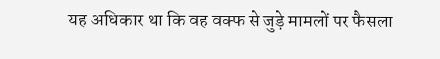यह अधिकार था कि वह वक्फ से जुड़े मामलों पर फैसला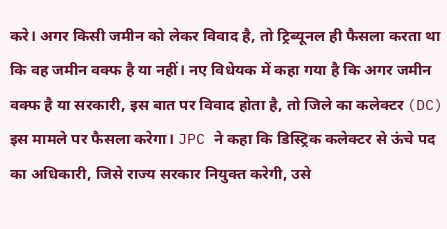करे। अगर किसी जमीन को लेकर विवाद है, तो ट्रिब्यूनल ही फैसला करता था कि वह जमीन वक्फ है या नहीं। नए विधेयक में कहा गया है कि अगर जमीन वक्फ है या सरकारी, इस बात पर विवाद होता है, तो जिले का कलेक्टर (DC) इस मामले पर फैसला करेगा। JPC ने कहा कि डिस्ट्रिक कलेक्टर से ऊंचे पद का अधिकारी, जिसे राज्य सरकार नियुक्त करेगी, उसे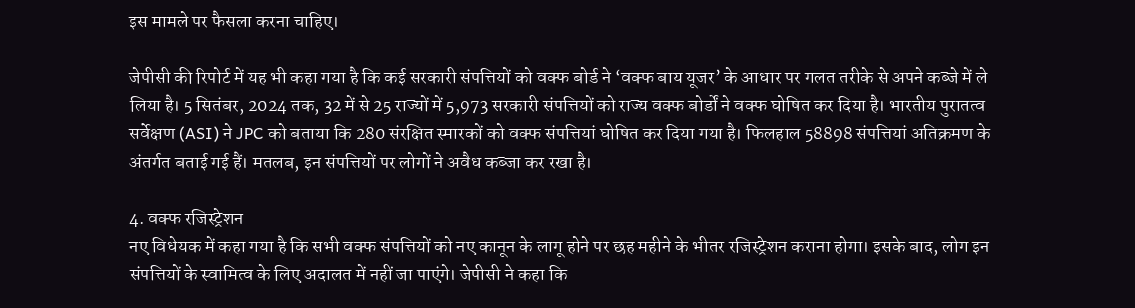इस मामले पर फैसला करना चाहिए।

जेपीसी की रिपोर्ट में यह भी कहा गया है कि कई सरकारी संपत्तियों को वक्फ बोर्ड ने ‘वक्फ बाय यूजर’ के आधार पर गलत तरीके से अपने कब्जे में ले लिया है। 5 सितंबर, 2024 तक, 32 में से 25 राज्यों में 5,973 सरकारी संपत्तियों को राज्य वक्फ बोर्डों ने वक्फ घोषित कर दिया है। भारतीय पुरातत्व सर्वेक्षण (ASI) ने JPC को बताया कि 280 संरक्षित स्मारकों को वक्फ संपत्तियां घोषित कर दिया गया है। फिलहाल 58898 संपत्तियां अतिक्रमण के अंतर्गत बताई गई हैं। मतलब, इन संपत्तियों पर लोगों ने अवैध कब्जा कर रखा है।

4. वक्फ रजिस्ट्रेशन
नए विधेयक में कहा गया है कि सभी वक्फ संपत्तियों को नए कानून के लागू होने पर छह महीने के भीतर रजिस्ट्रेशन कराना होगा। इसके बाद, लोग इन संपत्तियों के स्वामित्व के लिए अदालत में नहीं जा पाएंगे। जेपीसी ने कहा कि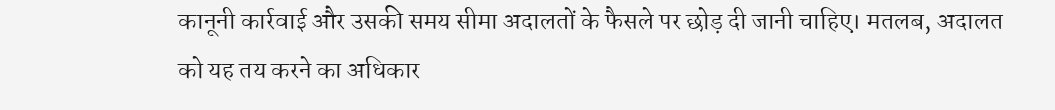कानूनी कार्रवाई और उसकी समय सीमा अदालतों के फैसले पर छोड़ दी जानी चाहिए। मतलब, अदालत को यह तय करने का अधिकार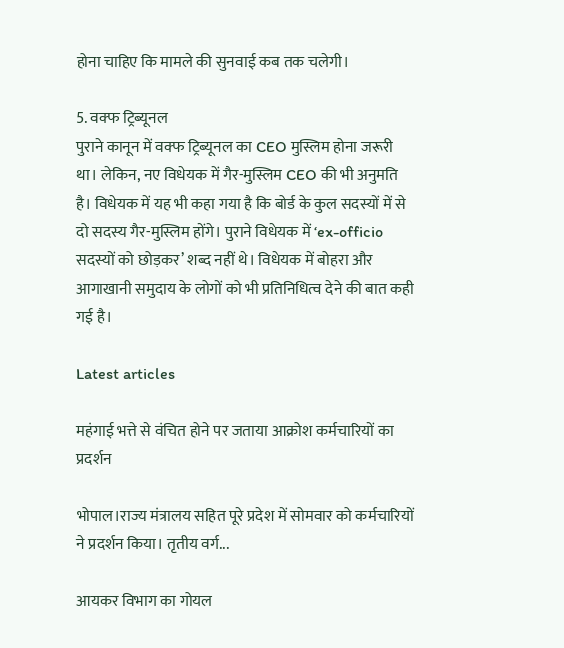होना चाहिए कि मामले की सुनवाई कब तक चलेगी।

5. वक्फ ट्रिब्यूनल
पुराने कानून में वक्फ ट्रिब्यूनल का CEO मुस्लिम होना जरूरी था। लेकिन, नए विधेयक में गैर-मुस्लिम CEO की भी अनुमति है। विधेयक में यह भी कहा गया है कि बोर्ड के कुल सदस्यों में से दो सदस्य गैर-मुस्लिम होंगे। पुराने विधेयक में ‘ex-officio सदस्यों को छोड़कर’ शब्द नहीं थे। विधेयक में बोहरा और आगाखानी समुदाय के लोगों को भी प्रतिनिधित्व देने की बात कही गई है।

Latest articles

महंगाई भत्ते से वंचित होने पर जताया आक्रोश कर्मचारियों का प्रदर्शन

भोपाल।राज्य मंत्रालय सहित पूरे प्रदेश में सोमवार को कर्मचारियों ने प्रदर्शन किया। तृतीय वर्ग...

आयकर विभाग का गोयल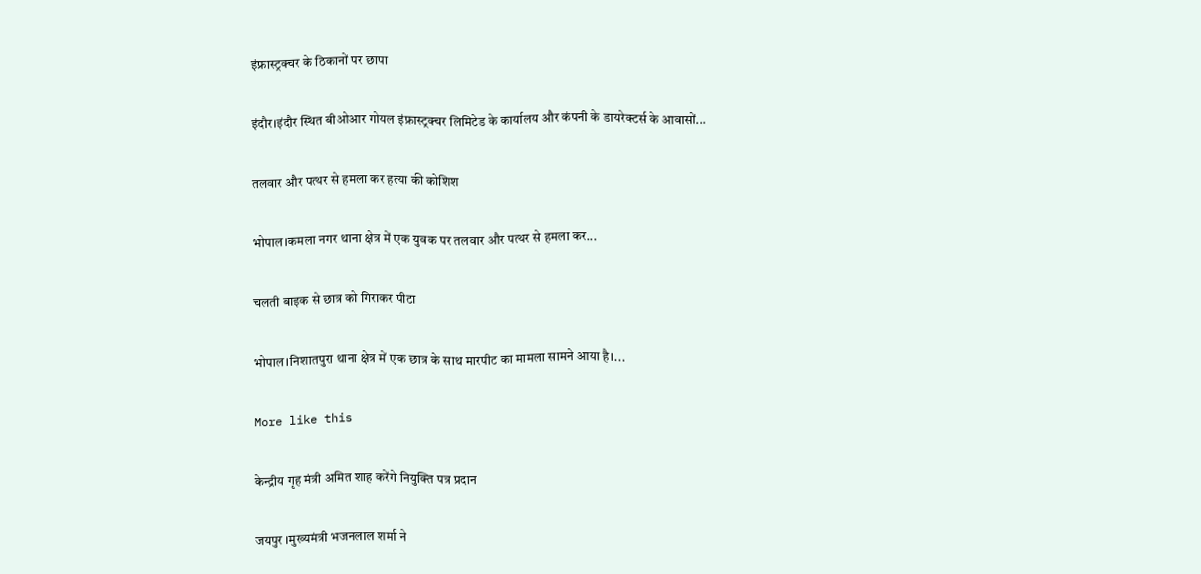इंफ्रास्ट्रक्चर के ठिकानों पर छापा

इंदौर।इंदौर स्थित बीओआर गोयल इंफ्रास्ट्रक्चर लिमिटेड के कार्यालय और कंपनी के डायरेक्टर्स के आवासों...

तलवार और पत्थर से हमला कर हत्या की कोशिश

भोपाल।कमला नगर थाना क्षेत्र में एक युवक पर तलवार और पत्थर से हमला कर...

चलती बाइक से छात्र को गिराकर पीटा

भोपाल।निशातपुरा थाना क्षेत्र में एक छात्र के साथ मारपीट का मामला सामने आया है।...

More like this

केन्द्रीय गृह मंत्री अमित शाह करेंगे नियुक्ति पत्र प्रदान

जयपुर ।मुख्यमंत्री भजनलाल शर्मा ने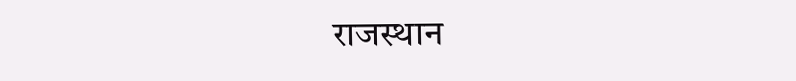राजस्थान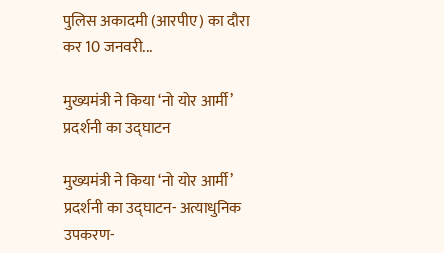पुलिस अकादमी (आरपीए) का दौरा कर 10 जनवरी...

मुख्यमंत्री ने किया ‘नो योर आर्मी’ प्रदर्शनी का उद्घाटन

मुख्यमंत्री ने किया ‘नो योर आर्मी’ प्रदर्शनी का उद्घाटन- अत्याधुनिक उपकरण-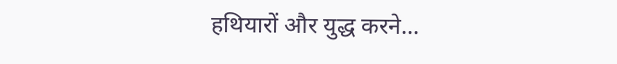हथियारों और युद्ध करने...